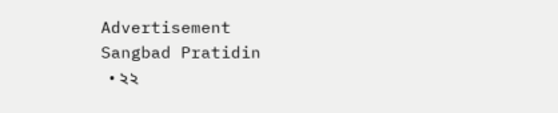Advertisement
Sangbad Pratidin
  • ২২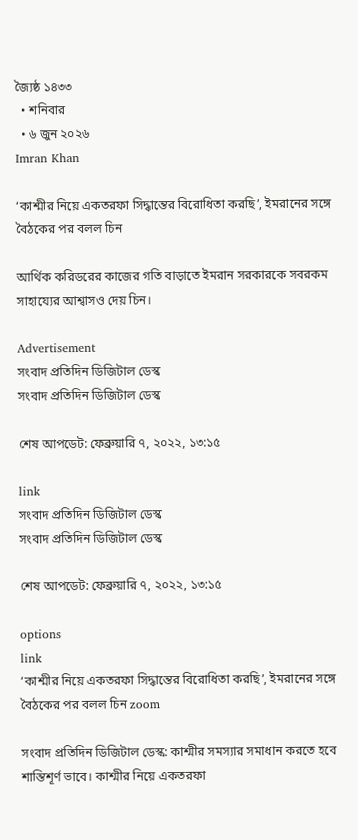জ্যৈষ্ঠ ১৪৩৩
  • শনিবার
  • ৬ জুন ২০২৬
Imran Khan

‘কাশ্মীর নিয়ে একতরফা সিদ্ধান্তের বিরোধিতা করছি’, ইমরানের সঙ্গে বৈঠকের পর বলল চিন

আর্থিক করিডরের কাজের গতি বাড়াতে ইমরান সরকারকে সবরকম সাহায্যের আশ্বাসও দেয় চিন।

Advertisement
সংবাদ প্রতিদিন ডিজিটাল ডেস্ক
সংবাদ প্রতিদিন ডিজিটাল ডেস্ক

শেষ আপডেট: ফেব্রুয়ারি ৭, ২০২২, ১৩:১৫

link
সংবাদ প্রতিদিন ডিজিটাল ডেস্ক
সংবাদ প্রতিদিন ডিজিটাল ডেস্ক

শেষ আপডেট: ফেব্রুয়ারি ৭, ২০২২, ১৩:১৫

options
link
‘কাশ্মীর নিয়ে একতরফা সিদ্ধান্তের বিরোধিতা করছি’, ইমরানের সঙ্গে বৈঠকের পর বলল চিন zoom

সংবাদ প্রতিদিন ডিজিটাল ডেস্ক: কাশ্মীর সমস্যার সমাধান করতে হবে শান্তিশূর্ণ ভাবে। কাশ্মীর নিয়ে একতরফা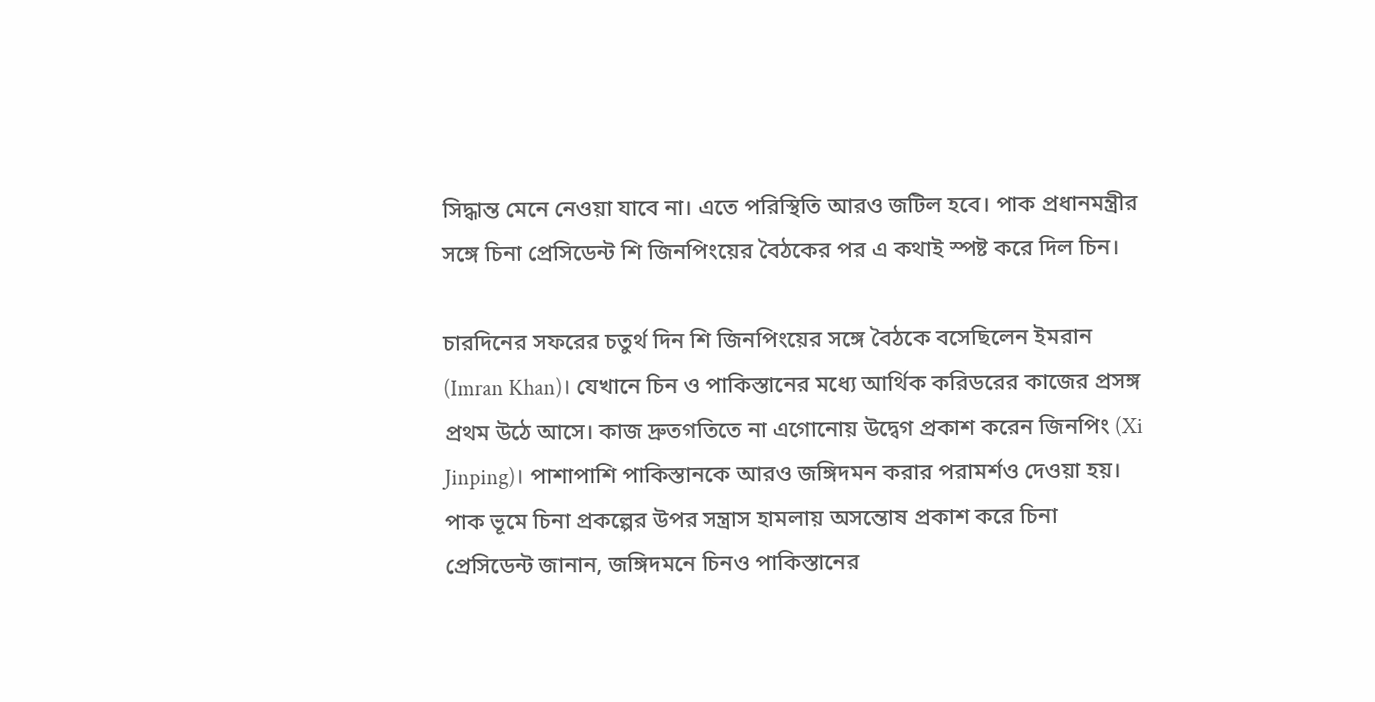সিদ্ধান্ত মেনে নেওয়া যাবে না। এতে পরিস্থিতি আরও জটিল হবে। পাক প্রধানমন্ত্রীর সঙ্গে চিনা প্রেসিডেন্ট শি জিনপিংয়ের বৈঠকের পর এ কথাই স্পষ্ট করে দিল চিন।

চারদিনের সফরের চতুর্থ দিন শি জিনপিংয়ের সঙ্গে বৈঠকে বসেছিলেন ইমরান (Imran Khan)। যেখানে চিন ও পাকিস্তানের মধ্যে আর্থিক করিডরের কাজের প্রসঙ্গ প্রথম উঠে আসে। কাজ দ্রুতগতিতে না এগোনোয় উদ্বেগ প্রকাশ করেন জিনপিং (Xi Jinping)। পাশাপাশি পাকিস্তানকে আরও জঙ্গিদমন করার পরামর্শও দেওয়া হয়। পাক ভূমে চিনা প্রকল্পের উপর সন্ত্রাস হামলায় অসন্তোষ প্রকাশ করে চিনা প্রেসিডেন্ট জানান, জঙ্গিদমনে চিনও পাকিস্তানের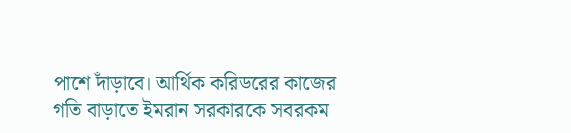পাশে দাঁড়াবে। আর্থিক করিডরের কাজের গতি বাড়াতে ইমরান সরকারকে সবরকম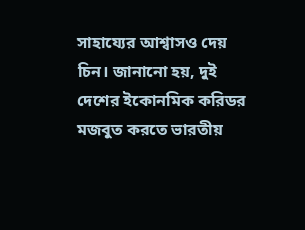সাহায্যের আশ্বাসও দেয় চিন। জানানো হয়, দুই দেশের ইকোনমিক করিডর মজবুত করতে ভারতীয়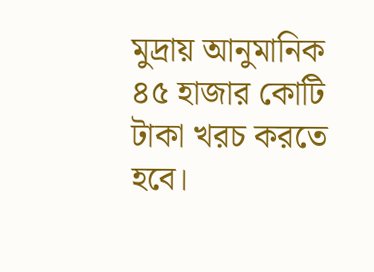মুদ্রায় আনুমানিক ৪৫ হাজার কোটি টাকা খরচ করতে হবে।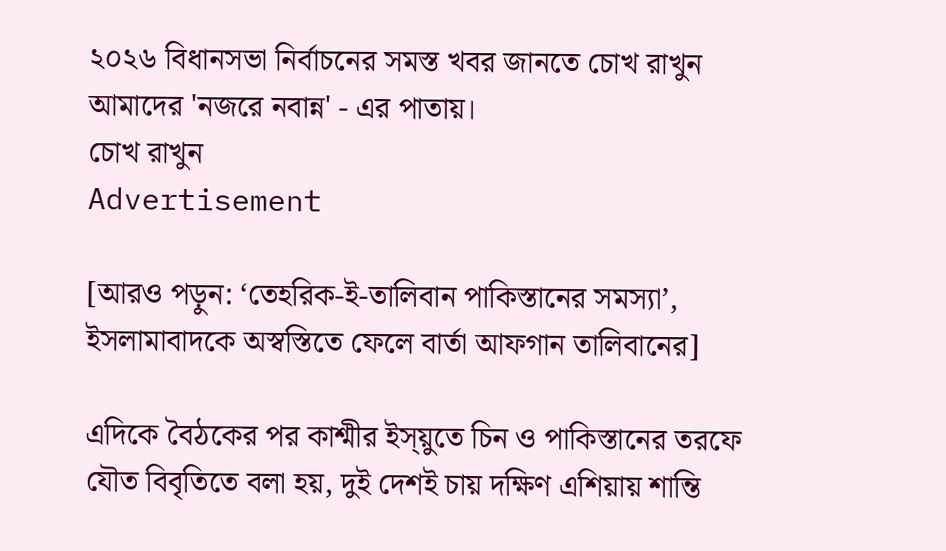২০২৬ বিধানসভা নির্বাচনের সমস্ত খবর জানতে চোখ রাখুন আমাদের 'নজরে নবান্ন' - এর পাতায়।
চোখ রাখুন
Advertisement

[আরও পড়ুন: ‘তেহরিক-ই-তালিবান পাকিস্তানের সমস্যা’, ইসলামাবাদকে অস্বস্তিতে ফেলে বার্তা আফগান তালিবানের]

এদিকে বৈঠকের পর কাশ্মীর ইস্য়ুতে চিন ও পাকিস্তানের তরফে যৌত বিবৃতিতে বলা হয়, দুই দেশই চায় দক্ষিণ এশিয়ায় শান্তি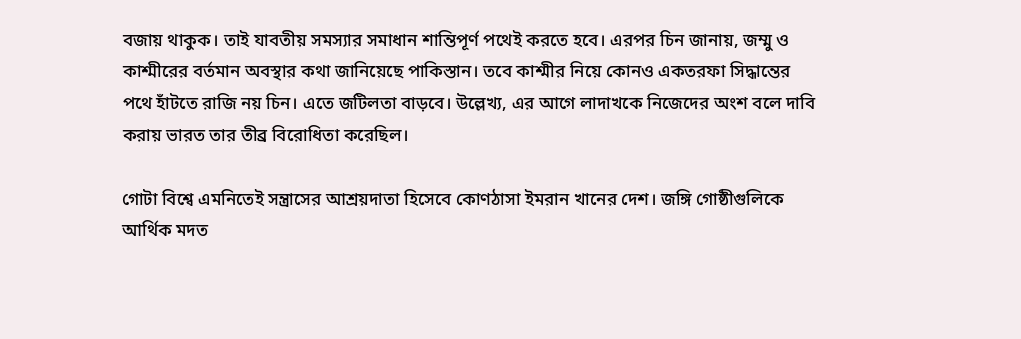বজায় থাকুক। তাই যাবতীয় সমস্যার সমাধান শান্তিপূর্ণ পথেই করতে হবে। এরপর চিন জানায়, জম্মু ও কাশ্মীরের বর্তমান অবস্থার কথা জানিয়েছে পাকিস্তান। তবে কাশ্মীর নিয়ে কোনও একতরফা সিদ্ধান্তের পথে হাঁটতে রাজি নয় চিন। এতে জটিলতা বাড়বে। উল্লেখ্য, এর আগে লাদাখকে নিজেদের অংশ বলে দাবি করায় ভারত তার তীব্র বিরোধিতা করেছিল।

গোটা বিশ্বে এমনিতেই সন্ত্রাসের আশ্রয়দাতা হিসেবে কোণঠাসা ইমরান খানের দেশ। জঙ্গি গোষ্ঠীগুলিকে আর্থিক মদত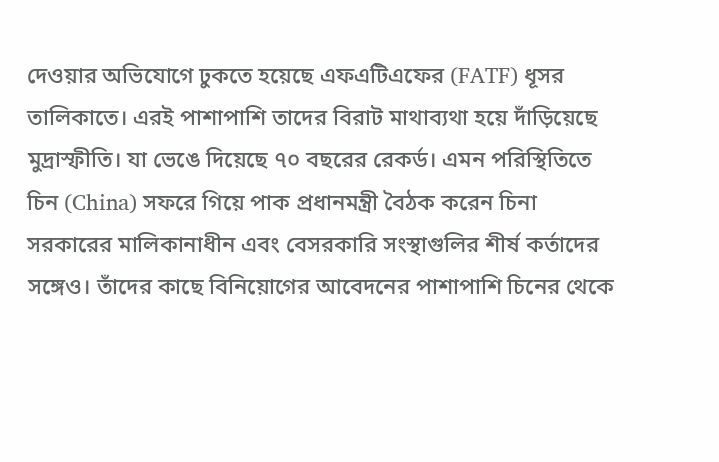দেওয়ার অভিযোগে ঢুকতে হয়েছে এফএটিএফের (FATF) ধূসর তালিকাতে। এরই পাশাপাশি তাদের বিরাট মাথাব্যথা হয়ে দাঁড়িয়েছে মুদ্রাস্ফীতি। যা ভেঙে দিয়েছে ৭০ বছরের রেকর্ড। এমন পরিস্থিতিতে চিন (China) সফরে গিয়ে পাক প্রধানমন্ত্রী বৈঠক করেন চিনা সরকারের মালিকানাধীন এবং বেসরকারি সংস্থাগুলির শীর্ষ কর্তাদের সঙ্গেও। তাঁদের কাছে বিনিয়োগের আবেদনের পাশাপাশি চিনের থেকে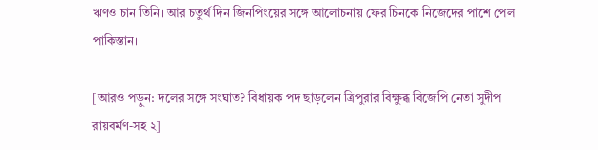ঋণও চান তিনি। আর চতুর্থ দিন জিনপিংয়ের সঙ্গে আলোচনায় ফের চিনকে নিজেদের পাশে পেল পাকিস্তান।

[আরও পড়ুন: দলের সঙ্গে সংঘাত? বিধায়ক পদ ছাড়লেন ত্রিপুরার বিক্ষুব্ধ বিজেপি নেতা সুদীপ রায়বর্মণ-সহ ২]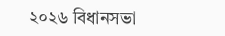২০২৬ বিধানসভা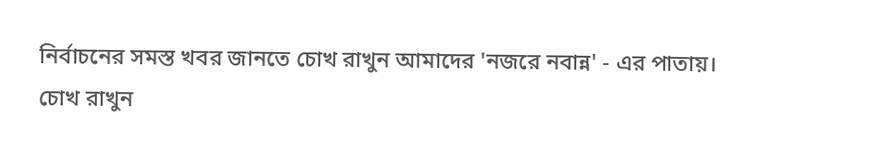নির্বাচনের সমস্ত খবর জানতে চোখ রাখুন আমাদের 'নজরে নবান্ন' - এর পাতায়।
চোখ রাখুন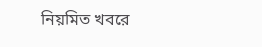নিয়মিত খবরে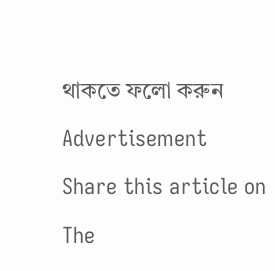থাকতে ফলো করুন

Advertisement

Share this article on

The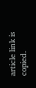article link is copied.